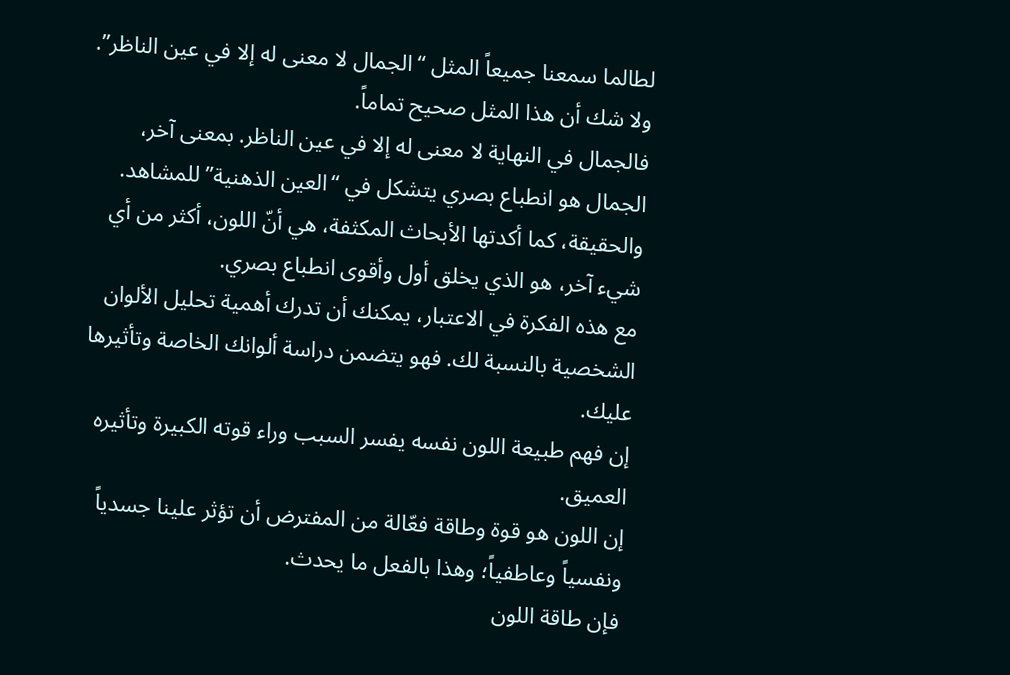لطالما سمعنا جميعاً المثل “الجمال لا معنى له إلا في عين الناظر”. ولا شك أن هذا المثل صحيح تماماً.
فالجمال في النهاية لا معنى له إلا في عين الناظر. بمعنى آخر، الجمال هو انطباع بصري يتشكل في “العين الذهنية” للمشاهد.
والحقيقة، كما أكدتها الأبحاث المكثفة، هي أنّ اللون، أكثر من أي شيء آخر، هو الذي يخلق أول وأقوى انطباع بصري.
مع هذه الفكرة في الاعتبار، يمكنك أن تدرك أهمية تحليل الألوان الشخصية بالنسبة لك. فهو يتضمن دراسة ألوانك الخاصة وتأثيرها عليك.
إن فهم طبيعة اللون نفسه يفسر السبب وراء قوته الكبيرة وتأثيره العميق.
إن اللون هو قوة وطاقة فعّالة من المفترض أن تؤثر علينا جسدياً ونفسياً وعاطفياً؛ وهذا بالفعل ما يحدث.
فإن طاقة اللون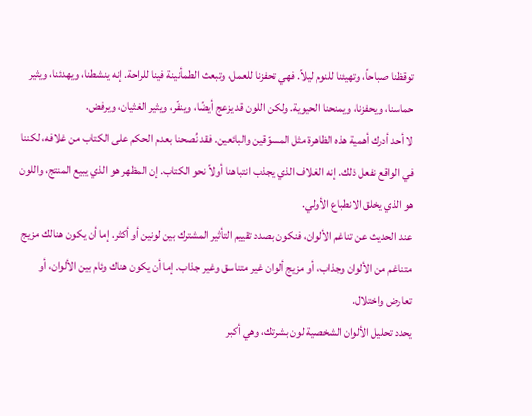توقظنا صباحاً، وتهيئنا للنوم ليلاً. فهي تحفزنا للعمل، وتبعث الطمأنينة فينا للراحة. إنه ينشطنا، ويهدئنا، ويثير حماسنا، ويحفزنا، ويمنحنا الحيوية. ولكن اللون قد يزعج أيضًا، وينفّر، ويثير الغثيان، ويرفض.
لا أحد أدرك أهمية هذه الظاهرة مثل المسوّقين والبائعين. فقد نُصحنا بعدم الحكم على الكتاب من غلافه، لكننا في الواقع نفعل ذلك. إنه الغلاف الذي يجذب انتباهنا أولاً نحو الكتاب. إن المظهر هو الذي يبيع المنتج، واللون هو الذي يخلق الانطباع الأولي.
عند الحديث عن تناغم الألوان، فنكون بصدد تقييم التأثير المشترك بين لونين أو أكثر. إما أن يكون هنالك مزيج متناغم من الألوان وجذاب، أو مزيج ألوان غير متناسق وغير جذاب. إما أن يكون هناك وئام بين الألوان، أو تعارض واختلال.
يحدد تحليل الألوان الشخصية لون بشرتك، وهي أكبر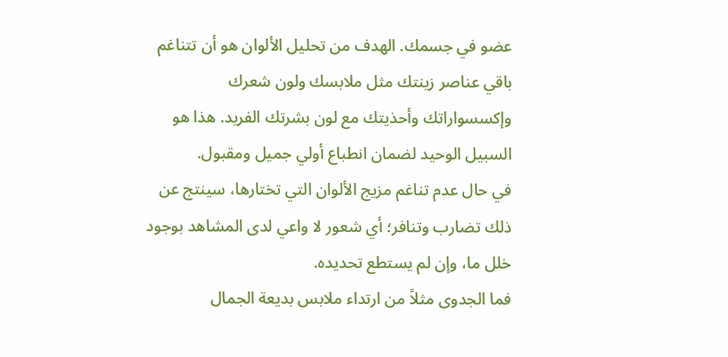عضو في جسمك. الهدف من تحليل الألوان هو أن تتناغم باقي عناصر زينتك مثل ملابسك ولون شعرك وإكسسواراتك وأحذيتك مع لون بشرتك الفريد. هذا هو السبيل الوحيد لضمان انطباع أولي جميل ومقبول.
في حال عدم تناغم مزيج الألوان التي تختارها، سينتج عن ذلك تضارب وتنافر؛ أي شعور لا واعي لدى المشاهد بوجود خلل ما، وإن لم يستطع تحديده.
فما الجدوى مثلاً من ارتداء ملابس بديعة الجمال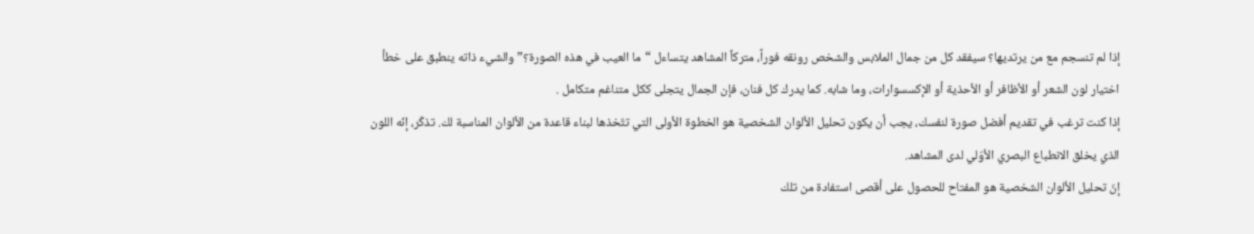إذا لم تنسجم مع من يرتديها؟ سيفقد كل من جمال الملابس والشخص رونقه فوراً، متركاً المشاهد يتساءل “ما العيب في هذه الصورة؟” والشيء ذاته ينطبق على خطأ اختيار لون الشعر أو الأظافر أو الأحذية أو الإكسسوارات، وما شابه. كما يدرك كل فنان، فإن الجمال يتجلى ككل متناغم متكامل .
إذا كنت ترغب في تقديم أفضل صورة لنفسك، يجب أن يكون تحليل الألوان الشخصية هو الخطوة الأولى التي تتّخذها لبناء قاعدة من الألوان المناسبة لك. تذكّر، إنّه اللون الذي يخلق الانطباع البصري الأوّلي لدى المشاهد.
إنّ تحليل الألوان الشخصية هو المفتاح للحصول على أقصى استفادة من تلك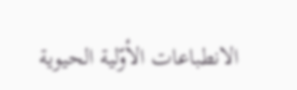الانطباعات الأوّلية الحيوية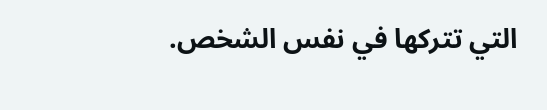التي تتركها في نفس الشخص.